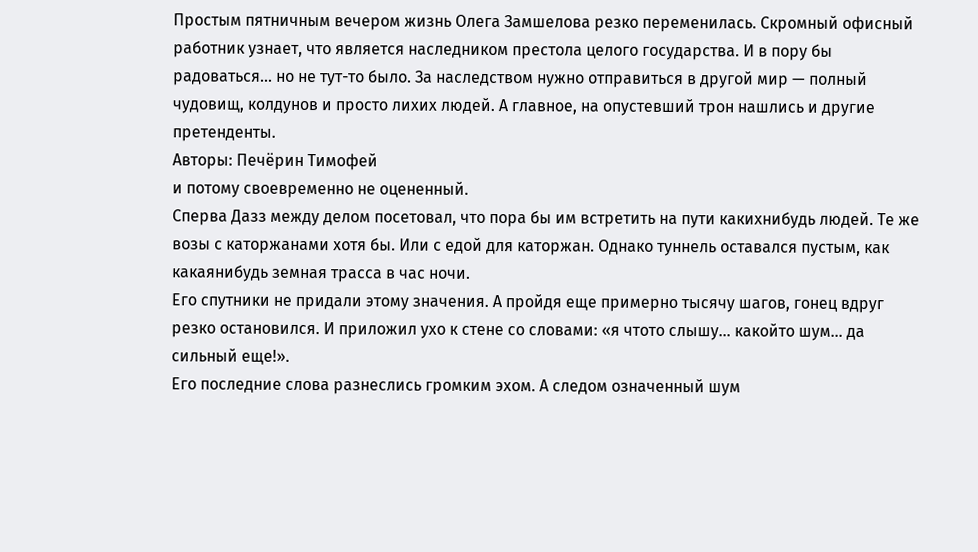Простым пятничным вечером жизнь Олега Замшелова резко переменилась. Скромный офисный работник узнает, что является наследником престола целого государства. И в пору бы радоваться… но не тут-то было. За наследством нужно отправиться в другой мир — полный чудовищ, колдунов и просто лихих людей. А главное, на опустевший трон нашлись и другие претенденты.
Авторы: Печёрин Тимофей
и потому своевременно не оцененный.
Сперва Дазз между делом посетовал, что пора бы им встретить на пути какихнибудь людей. Те же возы с каторжанами хотя бы. Или с едой для каторжан. Однако туннель оставался пустым, как какаянибудь земная трасса в час ночи.
Его спутники не придали этому значения. А пройдя еще примерно тысячу шагов, гонец вдруг резко остановился. И приложил ухо к стене со словами: «я чтото слышу… какойто шум… да сильный еще!».
Его последние слова разнеслись громким эхом. А следом означенный шум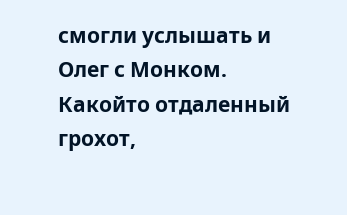смогли услышать и Олег с Монком. Какойто отдаленный грохот,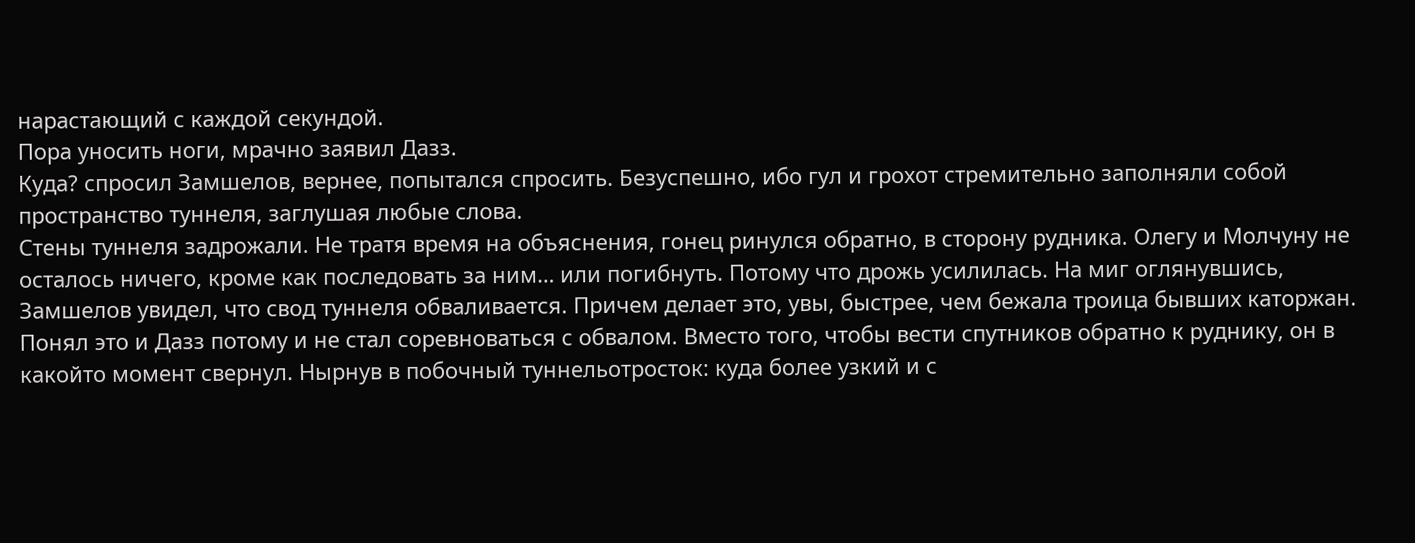нарастающий с каждой секундой.
Пора уносить ноги, мрачно заявил Дазз.
Куда? спросил Замшелов, вернее, попытался спросить. Безуспешно, ибо гул и грохот стремительно заполняли собой пространство туннеля, заглушая любые слова.
Стены туннеля задрожали. Не тратя время на объяснения, гонец ринулся обратно, в сторону рудника. Олегу и Молчуну не осталось ничего, кроме как последовать за ним… или погибнуть. Потому что дрожь усилилась. На миг оглянувшись, Замшелов увидел, что свод туннеля обваливается. Причем делает это, увы, быстрее, чем бежала троица бывших каторжан.
Понял это и Дазз потому и не стал соревноваться с обвалом. Вместо того, чтобы вести спутников обратно к руднику, он в какойто момент свернул. Нырнув в побочный туннельотросток: куда более узкий и с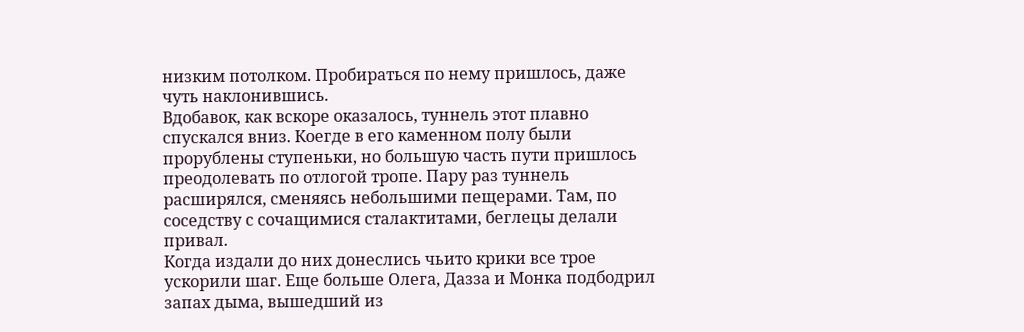низким потолком. Пробираться по нему пришлось, даже чуть наклонившись.
Вдобавок, как вскоре оказалось, туннель этот плавно спускался вниз. Коегде в его каменном полу были прорублены ступеньки, но большую часть пути пришлось преодолевать по отлогой тропе. Пару раз туннель расширялся, сменяясь небольшими пещерами. Там, по соседству с сочащимися сталактитами, беглецы делали привал.
Когда издали до них донеслись чьито крики все трое ускорили шаг. Еще больше Олега, Дазза и Монка подбодрил запах дыма, вышедший из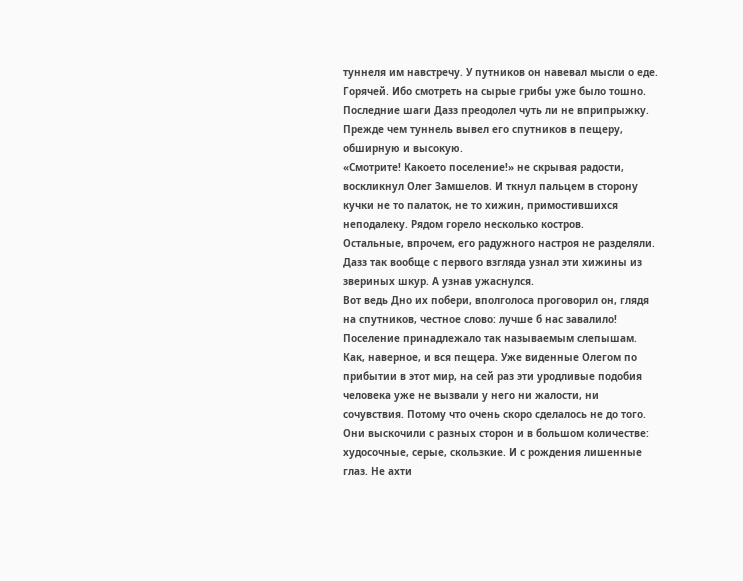туннеля им навстречу. У путников он навевал мысли о еде. Горячей. Ибо смотреть на сырые грибы уже было тошно.
Последние шаги Дазз преодолел чуть ли не вприпрыжку. Прежде чем туннель вывел его спутников в пещеру, обширную и высокую.
«Смотрите! Какоето поселение!» не скрывая радости, воскликнул Олег Замшелов. И ткнул пальцем в сторону кучки не то палаток, не то хижин, примостившихся неподалеку. Рядом горело несколько костров.
Остальные, впрочем, его радужного настроя не разделяли. Дазз так вообще с первого взгляда узнал эти хижины из звериных шкур. А узнав ужаснулся.
Вот ведь Дно их побери, вполголоса проговорил он, глядя на спутников, честное слово: лучше б нас завалило!
Поселение принадлежало так называемым слепышам. Как, наверное, и вся пещера. Уже виденные Олегом по прибытии в этот мир, на сей раз эти уродливые подобия человека уже не вызвали у него ни жалости, ни сочувствия. Потому что очень скоро сделалось не до того.
Они выскочили с разных сторон и в большом количестве: худосочные, серые, скользкие. И с рождения лишенные глаз. Не ахти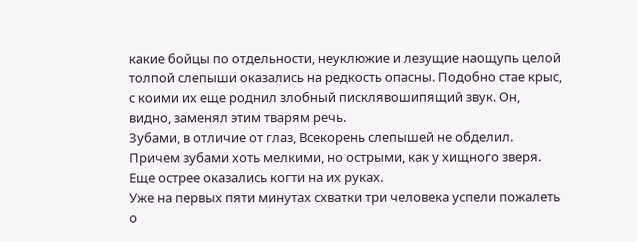какие бойцы по отдельности, неуклюжие и лезущие наощупь целой толпой слепыши оказались на редкость опасны. Подобно стае крыс, с коими их еще роднил злобный писклявошипящий звук. Он, видно, заменял этим тварям речь.
Зубами, в отличие от глаз, Всекорень слепышей не обделил. Причем зубами хоть мелкими, но острыми, как у хищного зверя. Еще острее оказались когти на их руках.
Уже на первых пяти минутах схватки три человека успели пожалеть о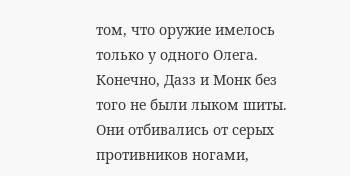том, что оружие имелось только у одного Олега. Конечно, Дазз и Монк без того не были лыком шиты. Они отбивались от серых противников ногами,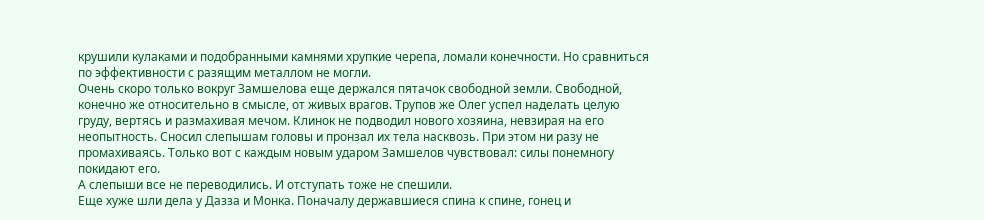крушили кулаками и подобранными камнями хрупкие черепа, ломали конечности. Но сравниться по эффективности с разящим металлом не могли.
Очень скоро только вокруг Замшелова еще держался пятачок свободной земли. Свободной, конечно же относительно в смысле, от живых врагов. Трупов же Олег успел наделать целую груду, вертясь и размахивая мечом. Клинок не подводил нового хозяина, невзирая на его неопытность. Сносил слепышам головы и пронзал их тела насквозь. При этом ни разу не промахиваясь. Только вот с каждым новым ударом Замшелов чувствовал: силы понемногу покидают его.
А слепыши все не переводились. И отступать тоже не спешили.
Еще хуже шли дела у Дазза и Монка. Поначалу державшиеся спина к спине, гонец и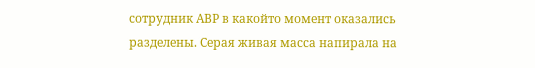сотрудник АВР в какойто момент оказались разделены. Серая живая масса напирала на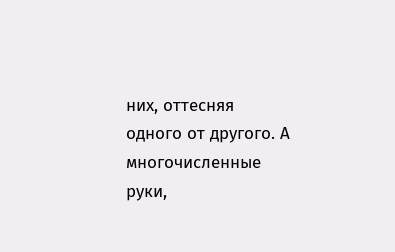них, оттесняя одного от другого. А многочисленные руки,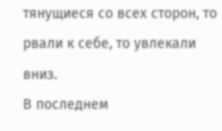тянущиеся со всех сторон, то рвали к себе, то увлекали вниз.
В последнем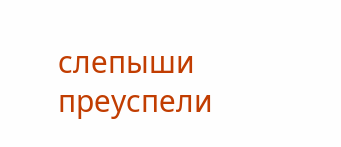слепыши преуспели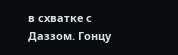в схватке с Даззом. Гонцу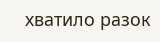хватило разок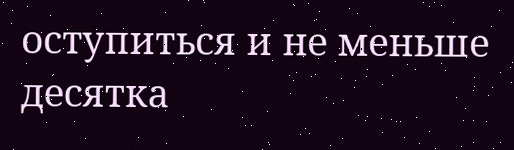оступиться и не меньше десятка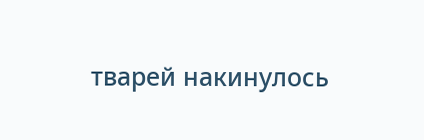тварей накинулось